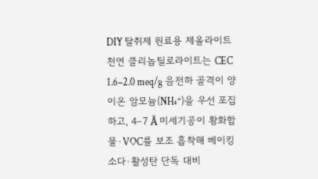DIY 탈취제 원료용 제올라이트
천연 클리놉틸로라이트는 CEC 1.6–2.0 meq/g 음전하 골격이 양이온 암모늄(NH₄⁺)을 우선 포집하고, 4–7 Å 미세기공이 황화합물·VOC를 보조 흡착해 베이킹소다·활성탄 단독 대비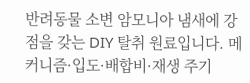반려동물 소변 암모니아 냄새에 강점을 갖는 DIY 탈취 원료입니다. 메커니즘·입도·배합비·재생 주기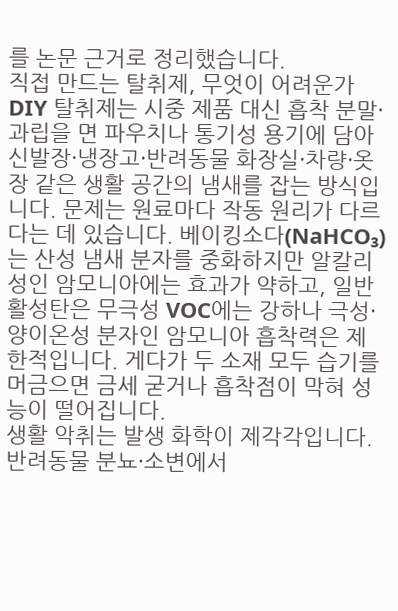를 논문 근거로 정리했습니다.
직접 만드는 탈취제, 무엇이 어려운가
DIY 탈취제는 시중 제품 대신 흡착 분말·과립을 면 파우치나 통기성 용기에 담아 신발장·냉장고·반려동물 화장실·차량·옷장 같은 생활 공간의 냄새를 잡는 방식입니다. 문제는 원료마다 작동 원리가 다르다는 데 있습니다. 베이킹소다(NaHCO₃)는 산성 냄새 분자를 중화하지만 알칼리성인 암모니아에는 효과가 약하고, 일반 활성탄은 무극성 VOC에는 강하나 극성·양이온성 분자인 암모니아 흡착력은 제한적입니다. 게다가 두 소재 모두 습기를 머금으면 금세 굳거나 흡착점이 막혀 성능이 떨어집니다.
생활 악취는 발생 화학이 제각각입니다. 반려동물 분뇨·소변에서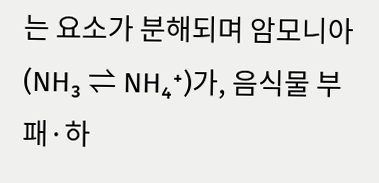는 요소가 분해되며 암모니아(NH₃ ⇌ NH₄⁺)가, 음식물 부패·하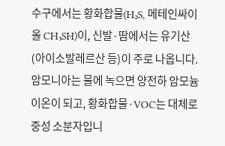수구에서는 황화합물(H₂S, 메테인싸이올 CH₃SH)이, 신발·땀에서는 유기산(아이소발레르산 등)이 주로 나옵니다. 암모니아는 물에 녹으면 양전하 암모늄 이온이 되고, 황화합물·VOC는 대체로 중성 소분자입니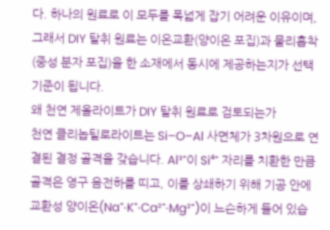다. 하나의 원료로 이 모두를 폭넓게 잡기 어려운 이유이며, 그래서 DIY 탈취 원료는 이온교환(양이온 포집)과 물리흡착(중성 분자 포집)을 한 소재에서 동시에 제공하는지가 선택 기준이 됩니다.
왜 천연 제올라이트가 DIY 탈취 원료로 검토되는가
천연 클리놉틸로라이트는 Si–O–Al 사면체가 3차원으로 연결된 결정 골격을 갖습니다. Al³⁺이 Si⁴⁺ 자리를 치환한 만큼 골격은 영구 음전하를 띠고, 이를 상쇄하기 위해 기공 안에 교환성 양이온(Na⁺·K⁺·Ca²⁺·Mg²⁺)이 느슨하게 들어 있습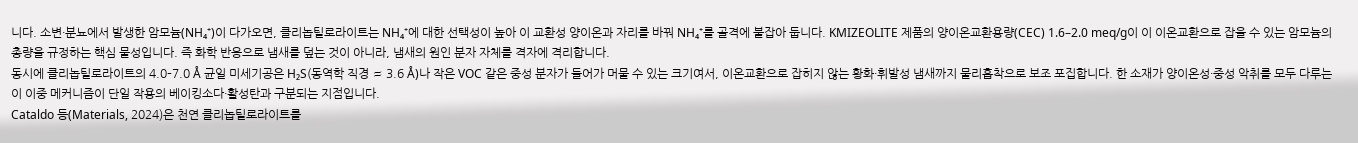니다. 소변·분뇨에서 발생한 암모늄(NH₄⁺)이 다가오면, 클리놉틸로라이트는 NH₄⁺에 대한 선택성이 높아 이 교환성 양이온과 자리를 바꿔 NH₄⁺를 골격에 붙잡아 둡니다. KMIZEOLITE 제품의 양이온교환용량(CEC) 1.6–2.0 meq/g이 이 이온교환으로 잡을 수 있는 암모늄의 총량을 규정하는 핵심 물성입니다. 즉 화학 반응으로 냄새를 덮는 것이 아니라, 냄새의 원인 분자 자체를 격자에 격리합니다.
동시에 클리놉틸로라이트의 4.0–7.0 Å 균일 미세기공은 H₂S(동역학 직경 ≈ 3.6 Å)나 작은 VOC 같은 중성 분자가 들어가 머물 수 있는 크기여서, 이온교환으로 잡히지 않는 황화·휘발성 냄새까지 물리흡착으로 보조 포집합니다. 한 소재가 양이온성·중성 악취를 모두 다루는 이 이중 메커니즘이 단일 작용의 베이킹소다·활성탄과 구분되는 지점입니다.
Cataldo 등(Materials, 2024)은 천연 클리놉틸로라이트를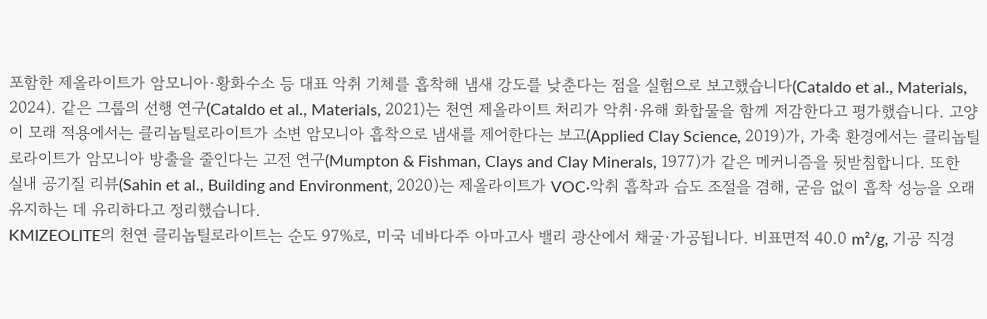포함한 제올라이트가 암모니아·황화수소 등 대표 악취 기체를 흡착해 냄새 강도를 낮춘다는 점을 실험으로 보고했습니다(Cataldo et al., Materials, 2024). 같은 그룹의 선행 연구(Cataldo et al., Materials, 2021)는 천연 제올라이트 처리가 악취·유해 화합물을 함께 저감한다고 평가했습니다. 고양이 모래 적용에서는 클리놉틸로라이트가 소변 암모니아 흡착으로 냄새를 제어한다는 보고(Applied Clay Science, 2019)가, 가축 환경에서는 클리놉틸로라이트가 암모니아 방출을 줄인다는 고전 연구(Mumpton & Fishman, Clays and Clay Minerals, 1977)가 같은 메커니즘을 뒷받침합니다. 또한 실내 공기질 리뷰(Sahin et al., Building and Environment, 2020)는 제올라이트가 VOC·악취 흡착과 습도 조절을 겸해, 굳음 없이 흡착 성능을 오래 유지하는 데 유리하다고 정리했습니다.
KMIZEOLITE의 천연 클리놉틸로라이트는 순도 97%로, 미국 네바다주 아마고사 밸리 광산에서 채굴·가공됩니다. 비표면적 40.0 m²/g, 기공 직경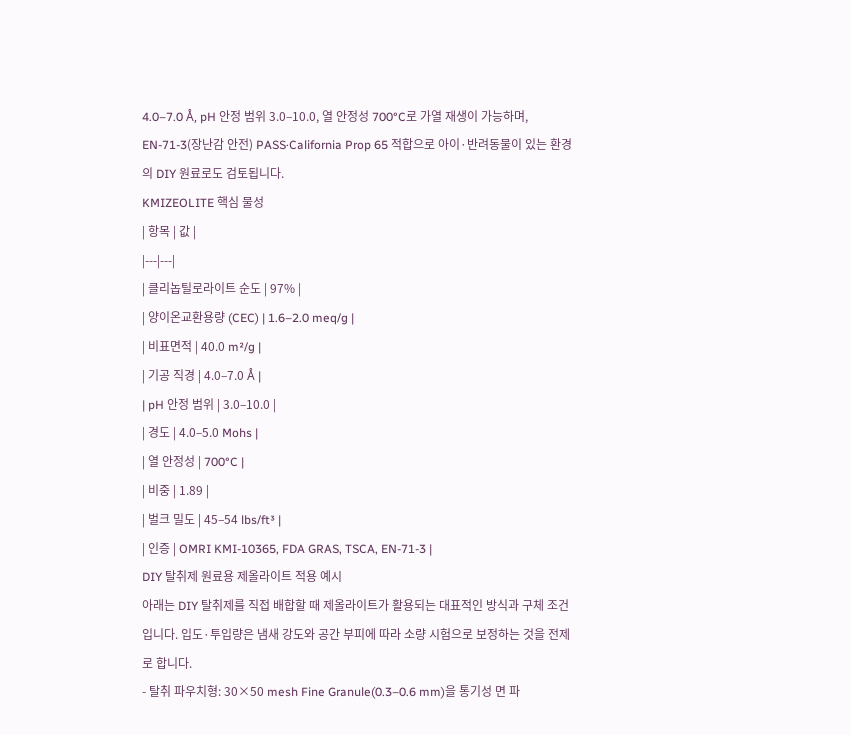4.0–7.0 Å, pH 안정 범위 3.0–10.0, 열 안정성 700°C로 가열 재생이 가능하며, EN-71-3(장난감 안전) PASS·California Prop 65 적합으로 아이·반려동물이 있는 환경의 DIY 원료로도 검토됩니다.
KMIZEOLITE 핵심 물성
| 항목 | 값 |
|---|---|
| 클리놉틸로라이트 순도 | 97% |
| 양이온교환용량 (CEC) | 1.6–2.0 meq/g |
| 비표면적 | 40.0 m²/g |
| 기공 직경 | 4.0–7.0 Å |
| pH 안정 범위 | 3.0–10.0 |
| 경도 | 4.0–5.0 Mohs |
| 열 안정성 | 700°C |
| 비중 | 1.89 |
| 벌크 밀도 | 45–54 lbs/ft³ |
| 인증 | OMRI KMI-10365, FDA GRAS, TSCA, EN-71-3 |
DIY 탈취제 원료용 제올라이트 적용 예시
아래는 DIY 탈취제를 직접 배합할 때 제올라이트가 활용되는 대표적인 방식과 구체 조건입니다. 입도·투입량은 냄새 강도와 공간 부피에 따라 소량 시험으로 보정하는 것을 전제로 합니다.
- 탈취 파우치형: 30×50 mesh Fine Granule(0.3–0.6 mm)을 통기성 면 파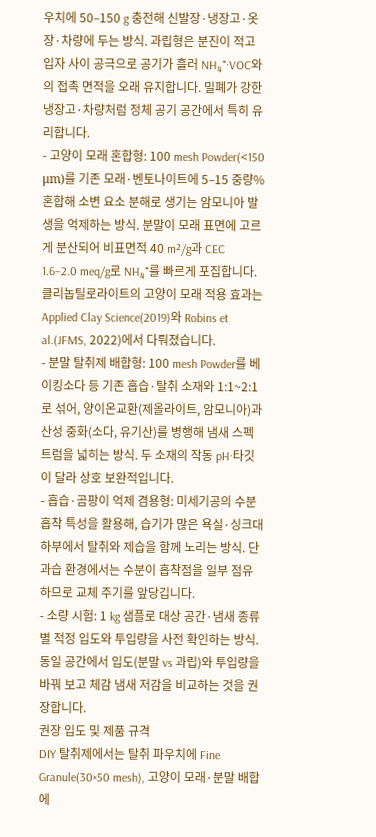우치에 50–150 g 충전해 신발장·냉장고·옷장·차량에 두는 방식. 과립형은 분진이 적고 입자 사이 공극으로 공기가 흘러 NH₄⁺·VOC와의 접촉 면적을 오래 유지합니다. 밀폐가 강한 냉장고·차량처럼 정체 공기 공간에서 특히 유리합니다.
- 고양이 모래 혼합형: 100 mesh Powder(<150 μm)를 기존 모래·벤토나이트에 5–15 중량% 혼합해 소변 요소 분해로 생기는 암모니아 발생을 억제하는 방식. 분말이 모래 표면에 고르게 분산되어 비표면적 40 m²/g과 CEC 1.6–2.0 meq/g로 NH₄⁺를 빠르게 포집합니다. 클리놉틸로라이트의 고양이 모래 적용 효과는 Applied Clay Science(2019)와 Robins et al.(JFMS, 2022)에서 다뤄졌습니다.
- 분말 탈취제 배합형: 100 mesh Powder를 베이킹소다 등 기존 흡습·탈취 소재와 1:1~2:1로 섞어, 양이온교환(제올라이트, 암모니아)과 산성 중화(소다, 유기산)를 병행해 냄새 스펙트럼을 넓히는 방식. 두 소재의 작동 pH·타깃이 달라 상호 보완적입니다.
- 흡습·곰팡이 억제 겸용형: 미세기공의 수분 흡착 특성을 활용해, 습기가 많은 욕실·싱크대 하부에서 탈취와 제습을 함께 노리는 방식. 단 과습 환경에서는 수분이 흡착점을 일부 점유하므로 교체 주기를 앞당깁니다.
- 소량 시험: 1 kg 샘플로 대상 공간·냄새 종류별 적정 입도와 투입량을 사전 확인하는 방식. 동일 공간에서 입도(분말 vs 과립)와 투입량을 바꿔 보고 체감 냄새 저감을 비교하는 것을 권장합니다.
권장 입도 및 제품 규격
DIY 탈취제에서는 탈취 파우치에 Fine Granule(30×50 mesh), 고양이 모래·분말 배합에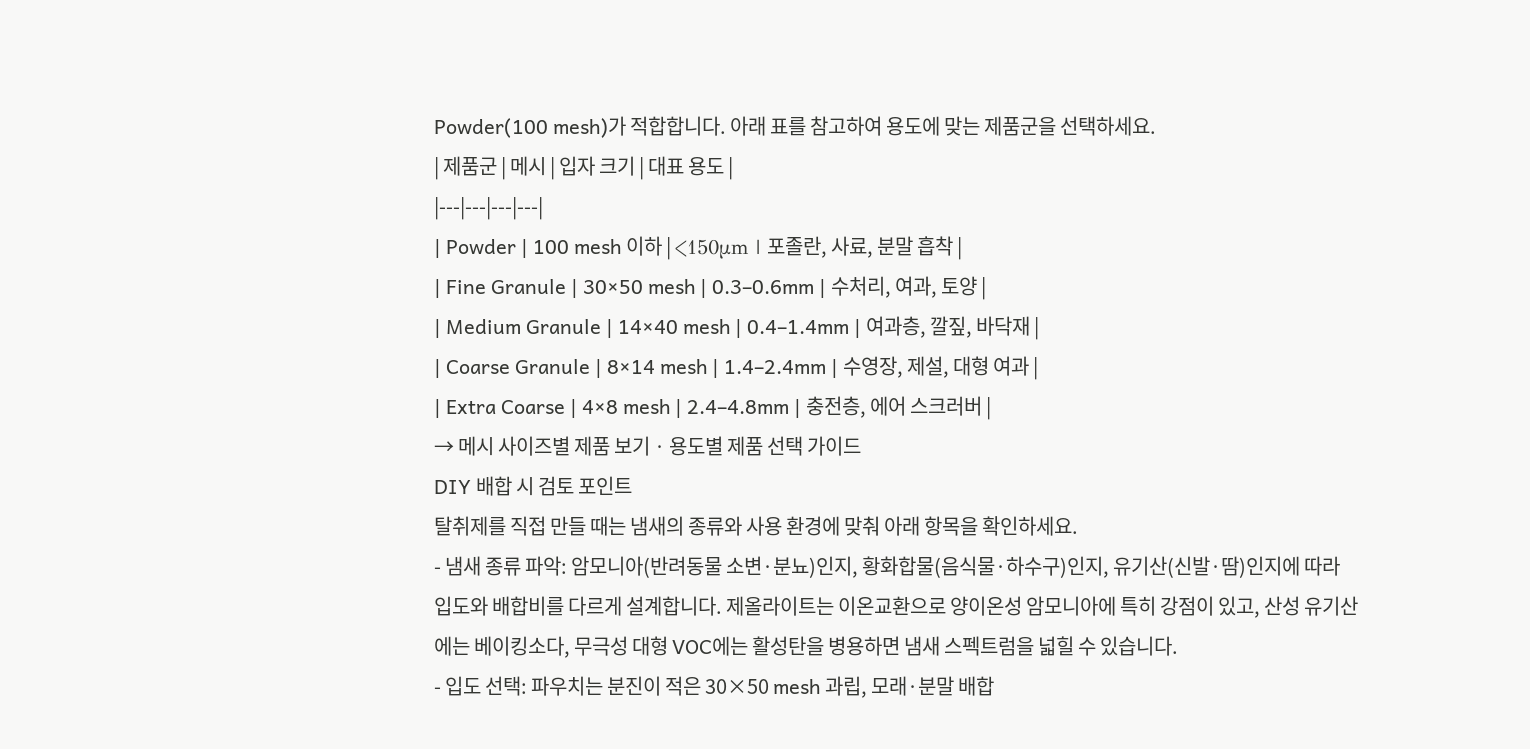Powder(100 mesh)가 적합합니다. 아래 표를 참고하여 용도에 맞는 제품군을 선택하세요.
| 제품군 | 메시 | 입자 크기 | 대표 용도 |
|---|---|---|---|
| Powder | 100 mesh 이하 | <150μm | 포졸란, 사료, 분말 흡착 |
| Fine Granule | 30×50 mesh | 0.3–0.6mm | 수처리, 여과, 토양 |
| Medium Granule | 14×40 mesh | 0.4–1.4mm | 여과층, 깔짚, 바닥재 |
| Coarse Granule | 8×14 mesh | 1.4–2.4mm | 수영장, 제설, 대형 여과 |
| Extra Coarse | 4×8 mesh | 2.4–4.8mm | 충전층, 에어 스크러버 |
→ 메시 사이즈별 제품 보기 · 용도별 제품 선택 가이드
DIY 배합 시 검토 포인트
탈취제를 직접 만들 때는 냄새의 종류와 사용 환경에 맞춰 아래 항목을 확인하세요.
- 냄새 종류 파악: 암모니아(반려동물 소변·분뇨)인지, 황화합물(음식물·하수구)인지, 유기산(신발·땀)인지에 따라 입도와 배합비를 다르게 설계합니다. 제올라이트는 이온교환으로 양이온성 암모니아에 특히 강점이 있고, 산성 유기산에는 베이킹소다, 무극성 대형 VOC에는 활성탄을 병용하면 냄새 스펙트럼을 넓힐 수 있습니다.
- 입도 선택: 파우치는 분진이 적은 30×50 mesh 과립, 모래·분말 배합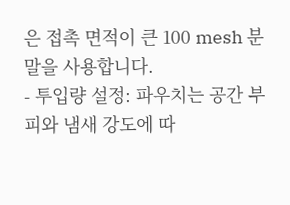은 접촉 면적이 큰 100 mesh 분말을 사용합니다.
- 투입량 설정: 파우치는 공간 부피와 냄새 강도에 따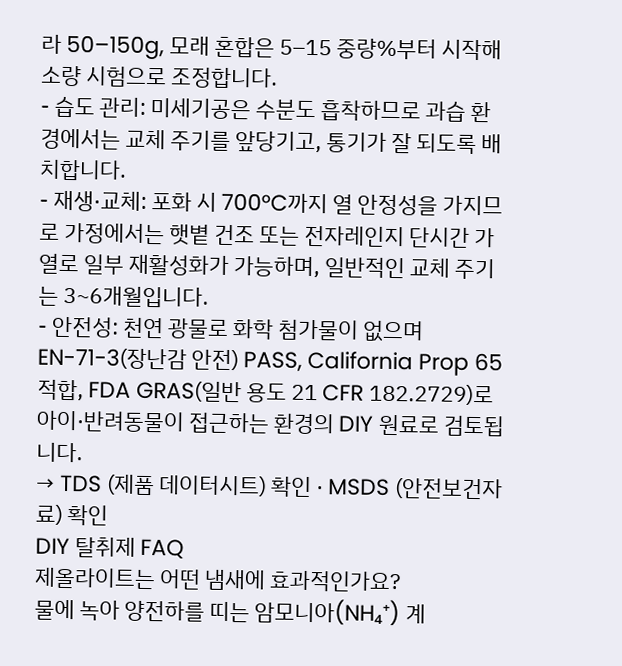라 50–150g, 모래 혼합은 5–15 중량%부터 시작해 소량 시험으로 조정합니다.
- 습도 관리: 미세기공은 수분도 흡착하므로 과습 환경에서는 교체 주기를 앞당기고, 통기가 잘 되도록 배치합니다.
- 재생·교체: 포화 시 700°C까지 열 안정성을 가지므로 가정에서는 햇볕 건조 또는 전자레인지 단시간 가열로 일부 재활성화가 가능하며, 일반적인 교체 주기는 3~6개월입니다.
- 안전성: 천연 광물로 화학 첨가물이 없으며 EN-71-3(장난감 안전) PASS, California Prop 65 적합, FDA GRAS(일반 용도 21 CFR 182.2729)로 아이·반려동물이 접근하는 환경의 DIY 원료로 검토됩니다.
→ TDS (제품 데이터시트) 확인 · MSDS (안전보건자료) 확인
DIY 탈취제 FAQ
제올라이트는 어떤 냄새에 효과적인가요?
물에 녹아 양전하를 띠는 암모니아(NH₄⁺) 계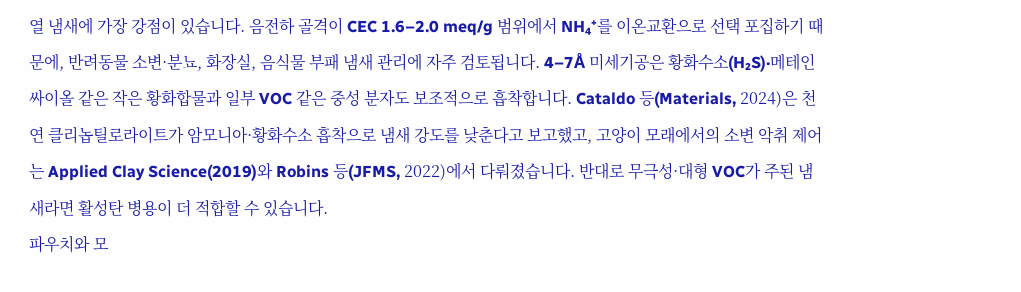열 냄새에 가장 강점이 있습니다. 음전하 골격이 CEC 1.6–2.0 meq/g 범위에서 NH₄⁺를 이온교환으로 선택 포집하기 때문에, 반려동물 소변·분뇨, 화장실, 음식물 부패 냄새 관리에 자주 검토됩니다. 4–7Å 미세기공은 황화수소(H₂S)·메테인싸이올 같은 작은 황화합물과 일부 VOC 같은 중성 분자도 보조적으로 흡착합니다. Cataldo 등(Materials, 2024)은 천연 클리놉틸로라이트가 암모니아·황화수소 흡착으로 냄새 강도를 낮춘다고 보고했고, 고양이 모래에서의 소변 악취 제어는 Applied Clay Science(2019)와 Robins 등(JFMS, 2022)에서 다뤄졌습니다. 반대로 무극성·대형 VOC가 주된 냄새라면 활성탄 병용이 더 적합할 수 있습니다.
파우치와 모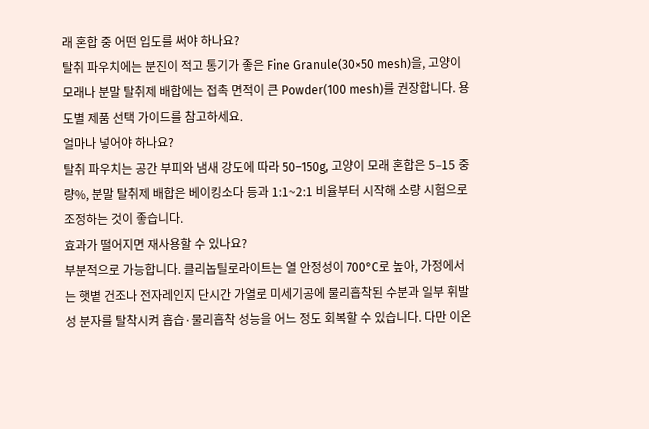래 혼합 중 어떤 입도를 써야 하나요?
탈취 파우치에는 분진이 적고 통기가 좋은 Fine Granule(30×50 mesh)을, 고양이 모래나 분말 탈취제 배합에는 접촉 면적이 큰 Powder(100 mesh)를 권장합니다. 용도별 제품 선택 가이드를 참고하세요.
얼마나 넣어야 하나요?
탈취 파우치는 공간 부피와 냄새 강도에 따라 50–150g, 고양이 모래 혼합은 5–15 중량%, 분말 탈취제 배합은 베이킹소다 등과 1:1~2:1 비율부터 시작해 소량 시험으로 조정하는 것이 좋습니다.
효과가 떨어지면 재사용할 수 있나요?
부분적으로 가능합니다. 클리놉틸로라이트는 열 안정성이 700°C로 높아, 가정에서는 햇볕 건조나 전자레인지 단시간 가열로 미세기공에 물리흡착된 수분과 일부 휘발성 분자를 탈착시켜 흡습·물리흡착 성능을 어느 정도 회복할 수 있습니다. 다만 이온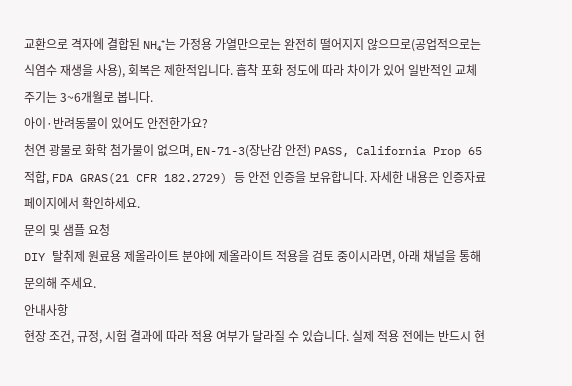교환으로 격자에 결합된 NH₄⁺는 가정용 가열만으로는 완전히 떨어지지 않으므로(공업적으로는 식염수 재생을 사용), 회복은 제한적입니다. 흡착 포화 정도에 따라 차이가 있어 일반적인 교체 주기는 3~6개월로 봅니다.
아이·반려동물이 있어도 안전한가요?
천연 광물로 화학 첨가물이 없으며, EN-71-3(장난감 안전) PASS, California Prop 65 적합, FDA GRAS(21 CFR 182.2729) 등 안전 인증을 보유합니다. 자세한 내용은 인증자료 페이지에서 확인하세요.
문의 및 샘플 요청
DIY 탈취제 원료용 제올라이트 분야에 제올라이트 적용을 검토 중이시라면, 아래 채널을 통해 문의해 주세요.
안내사항
현장 조건, 규정, 시험 결과에 따라 적용 여부가 달라질 수 있습니다. 실제 적용 전에는 반드시 현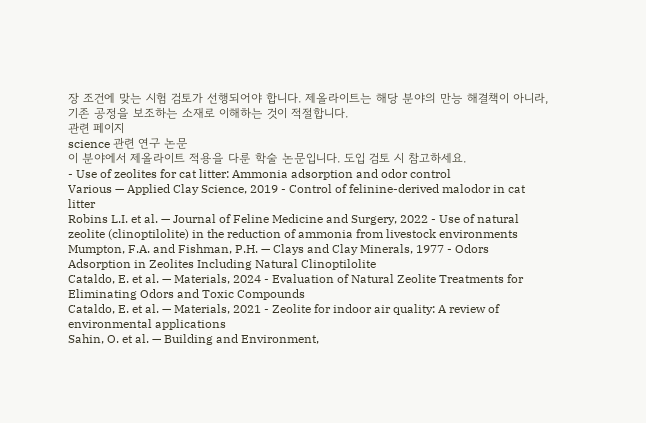장 조건에 맞는 시험 검토가 선행되어야 합니다. 제올라이트는 해당 분야의 만능 해결책이 아니라, 기존 공정을 보조하는 소재로 이해하는 것이 적절합니다.
관련 페이지
science 관련 연구 논문
이 분야에서 제올라이트 적용을 다룬 학술 논문입니다. 도입 검토 시 참고하세요.
- Use of zeolites for cat litter: Ammonia adsorption and odor control
Various — Applied Clay Science, 2019 - Control of felinine-derived malodor in cat litter
Robins L.I. et al. — Journal of Feline Medicine and Surgery, 2022 - Use of natural zeolite (clinoptilolite) in the reduction of ammonia from livestock environments
Mumpton, F.A. and Fishman, P.H. — Clays and Clay Minerals, 1977 - Odors Adsorption in Zeolites Including Natural Clinoptilolite
Cataldo, E. et al. — Materials, 2024 - Evaluation of Natural Zeolite Treatments for Eliminating Odors and Toxic Compounds
Cataldo, E. et al. — Materials, 2021 - Zeolite for indoor air quality: A review of environmental applications
Sahin, O. et al. — Building and Environment,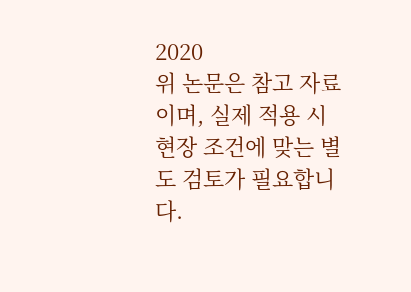2020
위 논문은 참고 자료이며, 실제 적용 시 현장 조건에 맞는 별도 검토가 필요합니다.